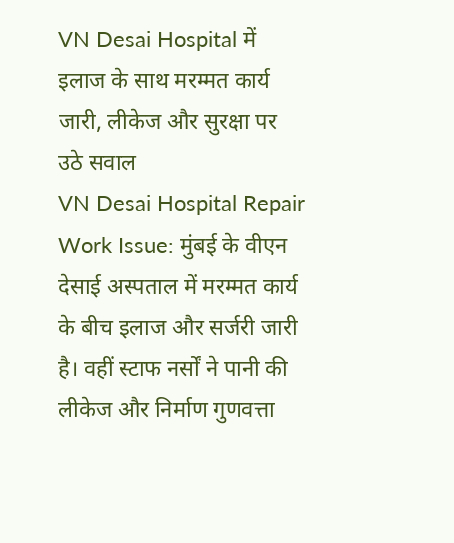VN Desai Hospital में इलाज के साथ मरम्मत कार्य जारी, लीकेज और सुरक्षा पर उठे सवाल
VN Desai Hospital Repair Work Issue: मुंबई के वीएन देसाई अस्पताल में मरम्मत कार्य के बीच इलाज और सर्जरी जारी है। वहीं स्टाफ नर्सों ने पानी की लीकेज और निर्माण गुणवत्ता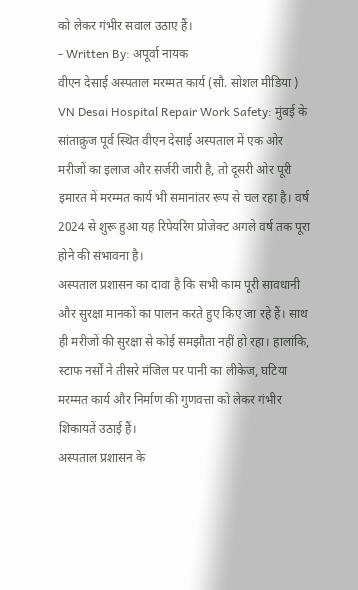को लेकर गंभीर सवाल उठाए हैं।
- Written By: अपूर्वा नायक
वीएन देसाई अस्पताल मरम्मत कार्य (सौ. सोशल मीडिया )
VN Desai Hospital Repair Work Safety: मुंबई के सांताक्रुज पूर्व स्थित वीएन देसाई अस्पताल में एक ओर मरीजों का इलाज और सर्जरी जारी है, तो दूसरी ओर पूरी इमारत में मरम्मत कार्य भी समानांतर रूप से चल रहा है। वर्ष 2024 से शुरू हुआ यह रिपेयरिंग प्रोजेक्ट अगले वर्ष तक पूरा होने की संभावना है।
अस्पताल प्रशासन का दावा है कि सभी काम पूरी सावधानी और सुरक्षा मानकों का पालन करते हुए किए जा रहे हैं। साथ ही मरीजों की सुरक्षा से कोई समझौता नहीं हो रहा। हालांकि, स्टाफ नर्सों ने तीसरे मंजिल पर पानी का लीकेज, घटिया मरम्मत कार्य और निर्माण की गुणवत्ता को लेकर गंभीर शिकायतें उठाई हैं।
अस्पताल प्रशासन के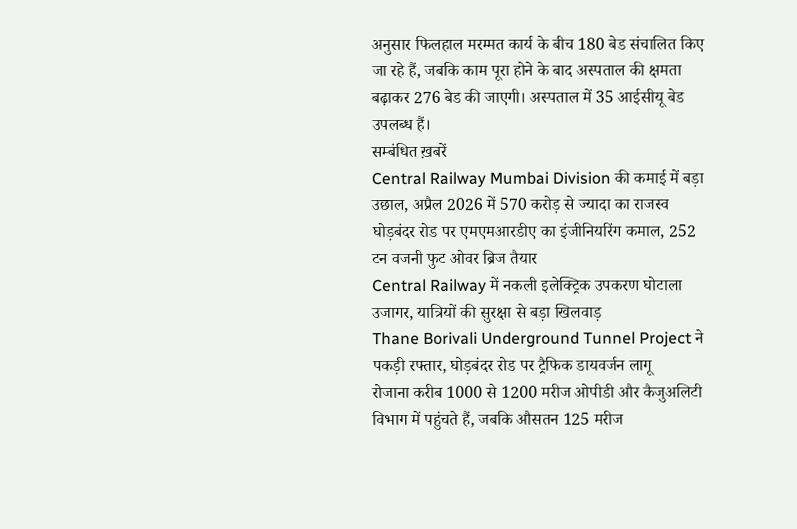अनुसार फिलहाल मरम्मत कार्य के बीच 180 बेड संचालित किए जा रहे हैं, जबकि काम पूरा होने के बाद अस्पताल की क्षमता बढ़ाकर 276 बेड की जाएगी। अस्पताल में 35 आईसीयू बेड उपलब्ध हैं।
सम्बंधित ख़बरें
Central Railway Mumbai Division की कमाई में बड़ा उछाल, अप्रैल 2026 में 570 करोड़ से ज्यादा का राजस्व
घोड़बंदर रोड पर एमएमआरडीए का इंजीनियरिंग कमाल, 252 टन वजनी फुट ओवर ब्रिज तैयार
Central Railway में नकली इलेक्ट्रिक उपकरण घोटाला उजागर, यात्रियों की सुरक्षा से बड़ा खिलवाड़
Thane Borivali Underground Tunnel Project ने पकड़ी रफ्तार, घोड़बंदर रोड पर ट्रैफिक डायवर्जन लागू
रोजाना करीब 1000 से 1200 मरीज ओपीडी और कैजुअलिटी विभाग में पहुंचते हैं, जबकि औसतन 125 मरीज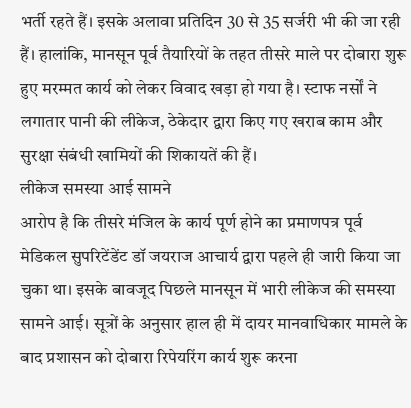भर्ती रहते हैं। इसके अलावा प्रतिदिन 30 से 35 सर्जरी भी की जा रही हैं। हालांकि, मानसून पूर्व तैयारियों के तहत तीसरे माले पर दोबारा शुरू हुए मरम्मत कार्य को लेकर विवाद खड़ा हो गया है। स्टाफ नर्सों ने लगातार पानी की लीकेज, ठेकेदार द्वारा किए गए खराब काम और सुरक्षा संबंधी खामियों की शिकायतें की हैं।
लीकेज समस्या आई सामने
आरोप है कि तीसरे मंजिल के कार्य पूर्ण होने का प्रमाणपत्र पूर्व मेडिकल सुपरिटेंडेंट डॉ जयराज आचार्य द्वारा पहले ही जारी किया जा चुका था। इसके बावजूद पिछले मानसून में भारी लीकेज की समस्या सामने आई। सूत्रों के अनुसार हाल ही में दायर मानवाधिकार मामले के बाद प्रशासन को दोबारा रिपेयरिंग कार्य शुरू करना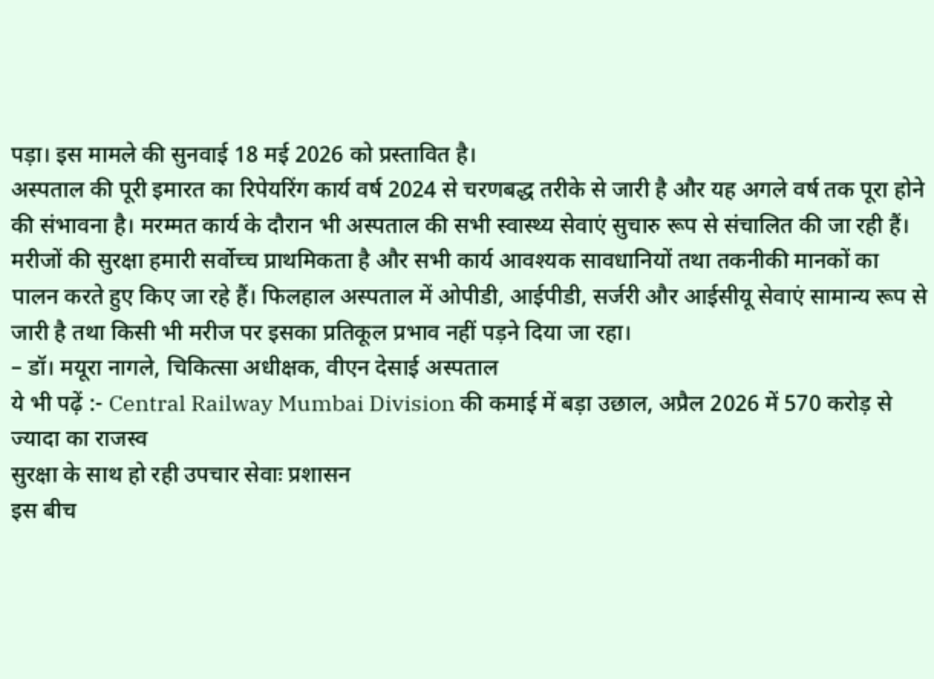पड़ा। इस मामले की सुनवाई 18 मई 2026 को प्रस्तावित है।
अस्पताल की पूरी इमारत का रिपेयरिंग कार्य वर्ष 2024 से चरणबद्ध तरीके से जारी है और यह अगले वर्ष तक पूरा होने की संभावना है। मरम्मत कार्य के दौरान भी अस्पताल की सभी स्वास्थ्य सेवाएं सुचारु रूप से संचालित की जा रही हैं।
मरीजों की सुरक्षा हमारी सर्वोच्च प्राथमिकता है और सभी कार्य आवश्यक सावधानियों तथा तकनीकी मानकों का पालन करते हुए किए जा रहे हैं। फिलहाल अस्पताल में ओपीडी, आईपीडी, सर्जरी और आईसीयू सेवाएं सामान्य रूप से जारी है तथा किसी भी मरीज पर इसका प्रतिकूल प्रभाव नहीं पड़ने दिया जा रहा।
– डॉ। मयूरा नागले, चिकित्सा अधीक्षक, वीएन देसाई अस्पताल
ये भी पढ़ें :- Central Railway Mumbai Division की कमाई में बड़ा उछाल, अप्रैल 2026 में 570 करोड़ से ज्यादा का राजस्व
सुरक्षा के साथ हो रही उपचार सेवाः प्रशासन
इस बीच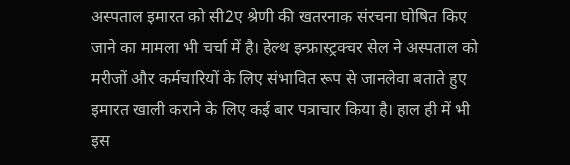अस्पताल इमारत को सी2ए श्रेणी की खतरनाक संरचना घोषित किए जाने का मामला भी चर्चा में है। हेल्थ इन्फ्रास्ट्रक्चर सेल ने अस्पताल को मरीजों और कर्मचारियों के लिए संभावित रूप से जानलेवा बताते हुए इमारत खाली कराने के लिए कई बार पत्राचार किया है। हाल ही में भी इस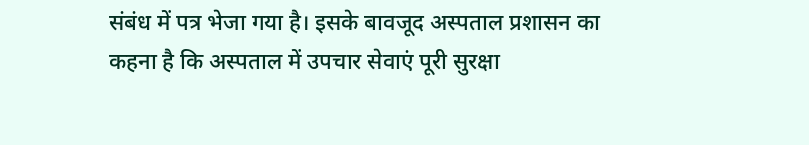संबंध में पत्र भेजा गया है। इसके बावजूद अस्पताल प्रशासन का कहना है कि अस्पताल में उपचार सेवाएं पूरी सुरक्षा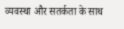व्यवस्था और सतर्कता के साथ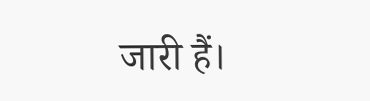जारी हैं।